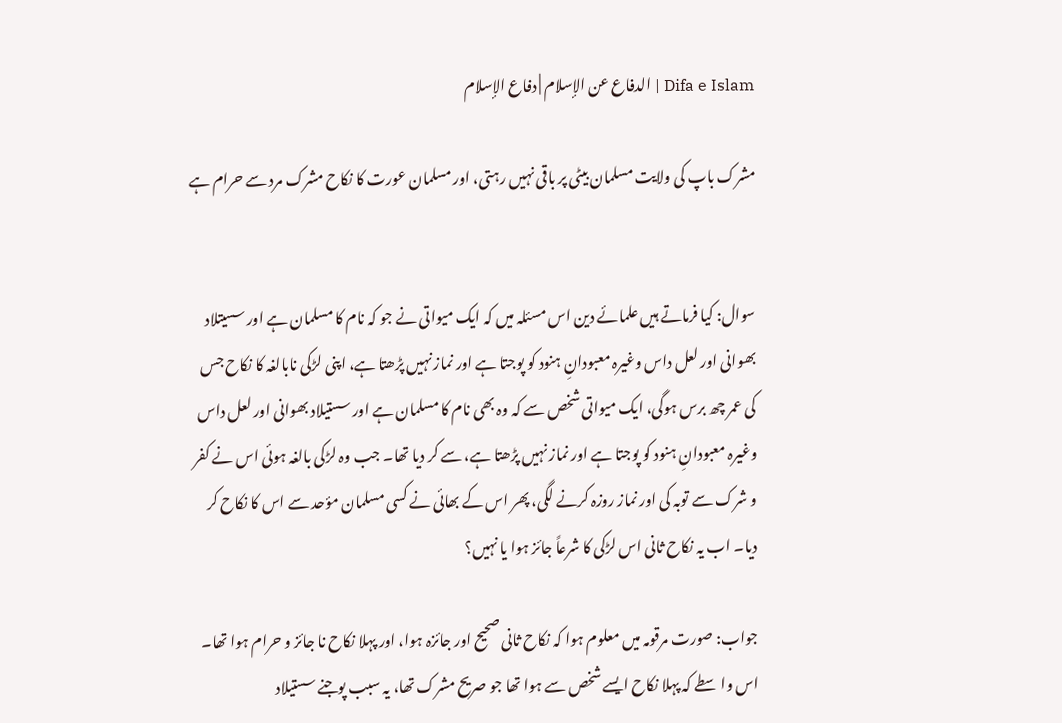Difa e Islam | الدفاع عن الإسلام | دفاع الإسلام

مشرک باپ کی ولایت مسلمان بیٹی پر باقی نہیں رہتی، اور مسلمان عورت کا نکاح مشرک مرد سے حرام ہے


سوال: کیا فرماتے ہیں علمائے دین اس مسئلہ میں کہ ایک میواتی نے جو کہ نام کا مسلمان ہے اور سسیتلاد بھوانی اور لعل داس وغیرہ معبودانِ ہنود کو پوجتا ہے اور نماز نہیں پڑھتا ہے، اپنی لڑکی نابالغہ کا نکاح جس کی عمر چھ برس ہوگی، ایک میواتی شخص سے کہ وہ بھی نام کا مسلمان ہے اور سستیلاد بھوانی اور لعل داس وغیرہ معبودانِ ہنود کو پوجتا ہے اور نماز نہیں پڑھتا ہے، سے کر دیا تھا۔ جب وہ لڑکی بالغہ ہوئی اس نے کفر و شرک سے توبہ کی اور نماز روزہ کرنے لگی، پھر اس کے بھائی نے کسی مسلمان مؤحد سے اس کا نکاح کر دیا۔ اب یہ نکاح ثانی اس لڑکی کا شرعاً جائز ہوا یا نہیں؟

جواب: صورت مرقومہ میں معلوم ہوا کہ نکاح ثانی صحیح اور جائزہ ہوا، اور پہلا نکاح نا جائز و حرام ہوا تھا۔ اس واسطے کہ پہلا نکاح ایسے شخص سے ہوا تھا جو صریح مشرک تھا، یہ سبب پوجنے سستیلاد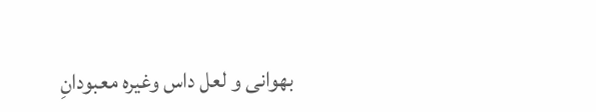بھوانی و لعل داس وغیره معبودانِ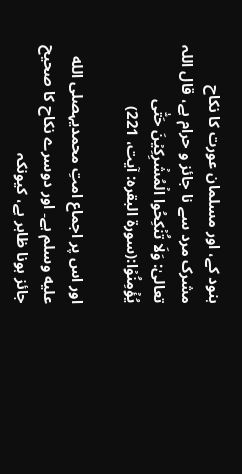ہنود کے، اور مسلمان عورت کا نکاح مشرک مرد سے نا جائز و حرام ہے، قال اللہ تعالیٰ: وَلَا تُنۡكِحُوا الۡمُشۡرِكِيۡنَ حَتّٰى يُؤۡمِنُوۡا:(سورۃ البقرہ: آیت، 221)

اور اس پر اجماع امتِ محمدیہصلى الله عليه وسلم ہے۔ اور دوسرے نکاح کا صحیح جائز ہونا ظاہر ہے، کیونکہ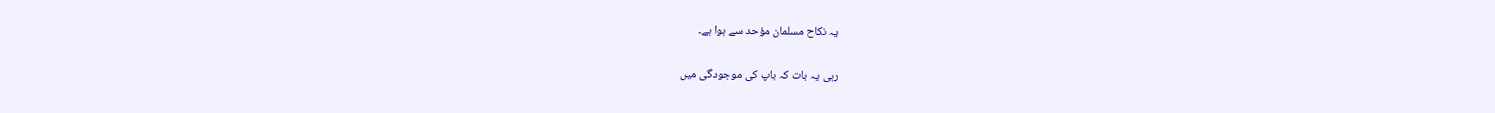یہ نکاح مسلمان مؤحد سے ہوا ہے۔

رہی یہ بات کہ باپ کی موجودگی میں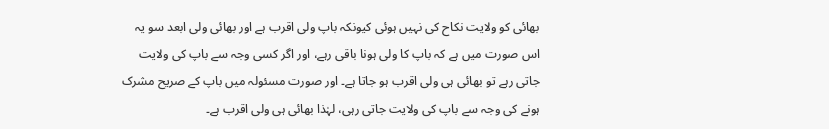بھائی کو ولایت نکاح کی نہیں ہوئی کیونکہ باپ ولی اقرب ہے اور بھائی ولی ابعد سو یہ اس صورت میں ہے کہ باپ کا ولی ہونا باقی رہے، اور اگر کسی وجہ سے باپ کی ولایت جاتی رہے تو بھائی ہی ولی اقرب ہو جاتا ہے۔ اور صورت مسئولہ میں باپ کے صریح مشرک ہونے کی وجہ سے باپ کی ولایت جاتی رہی، لہٰذا بھائی ہی ولی اقرب ہے۔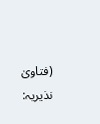(فتاویٰ نذیریہ: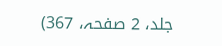جلد، 2 صفحہ، 367)